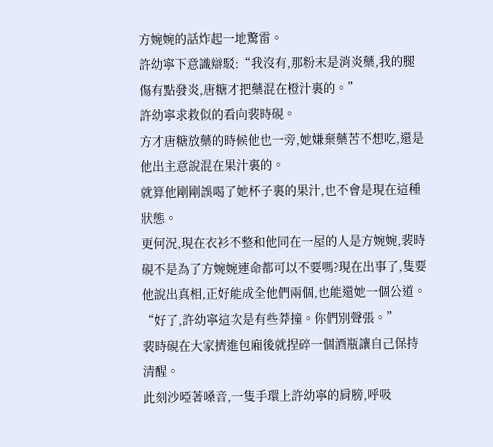方婉婉的話炸起一地驚雷。
許幼寧下意識辯駁:“我沒有,那粉末是消炎藥,我的腿傷有點發炎,唐糖才把藥混在橙汁裏的。”
許幼寧求救似的看向裴時硯。
方才唐糖放藥的時候他也一旁,她嫌棄藥苦不想吃,還是他出主意說混在果汁裏的。
就算他剛剛誤喝了她杯子裏的果汁,也不會是現在這種狀態。
更何況,現在衣衫不整和他同在一屋的人是方婉婉,裴時硯不是為了方婉婉連命都可以不要嗎?現在出事了,隻要他說出真相,正好能成全他們兩個,也能還她一個公道。
“好了,許幼寧這次是有些莽撞。你們別聲張。”
裴時硯在大家擠進包廂後就捏碎一個酒瓶讓自己保持清醒。
此刻沙啞著嗓音,一隻手環上許幼寧的肩膀,呼吸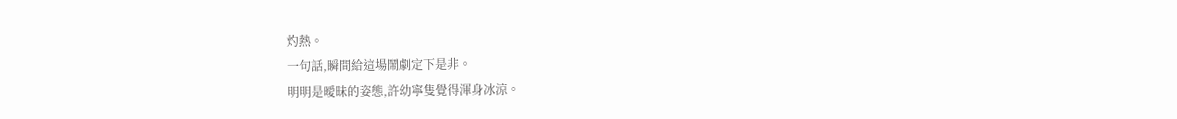灼熱。
一句話,瞬間給這場鬧劇定下是非。
明明是曖昧的姿態,許幼寧隻覺得渾身冰涼。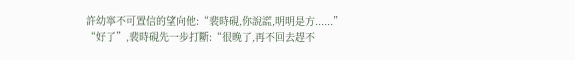許幼寧不可置信的望向他:“裴時硯,你說謊,明明是方......”
“好了”,裴時硯先一步打斷:“很晚了,再不回去趕不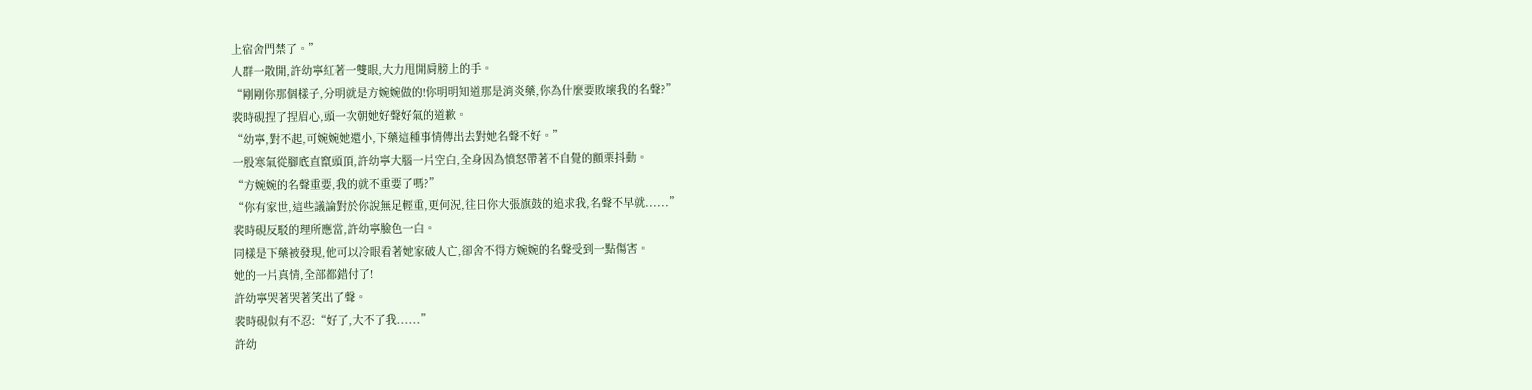上宿舍門禁了。”
人群一散開,許幼寧紅著一雙眼,大力甩開肩膀上的手。
“剛剛你那個樣子,分明就是方婉婉做的!你明明知道那是消炎藥,你為什麼要敗壞我的名聲?”
裴時硯捏了捏眉心,頭一次朝她好聲好氣的道歉。
“幼寧,對不起,可婉婉她還小,下藥這種事情傳出去對她名聲不好。”
一股寒氣從腳底直竄頭頂,許幼寧大腦一片空白,全身因為憤怒帶著不自覺的顫栗抖動。
“方婉婉的名聲重要,我的就不重要了嗎?”
“你有家世,這些議論對於你說無足輕重,更何況,往日你大張旗鼓的追求我,名聲不早就......”
裴時硯反駁的理所應當,許幼寧臉色一白。
同樣是下藥被發現,他可以冷眼看著她家破人亡,卻舍不得方婉婉的名聲受到一點傷害。
她的一片真情,全部都錯付了!
許幼寧哭著哭著笑出了聲。
裴時硯似有不忍:“好了,大不了我......”
許幼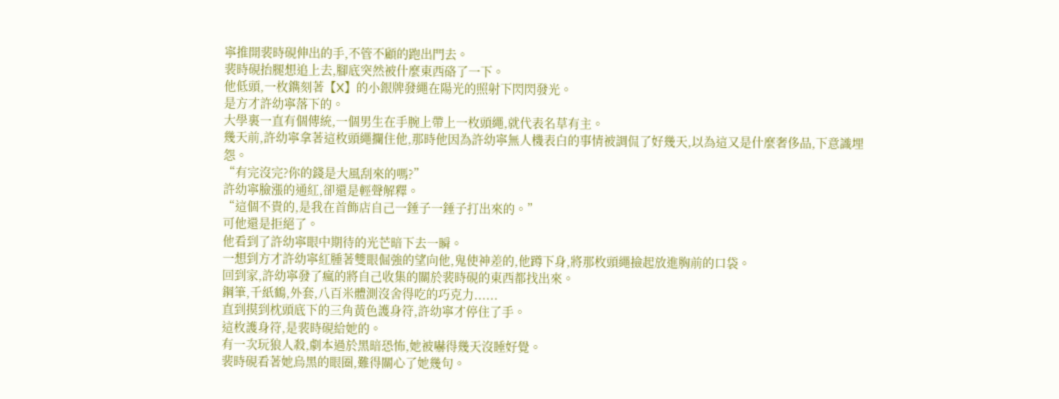寧推開裴時硯伸出的手,不管不顧的跑出門去。
裴時硯抬腿想追上去,腳底突然被什麼東西硌了一下。
他低頭,一枚鐫刻著【X】的小銀牌發繩在陽光的照射下閃閃發光。
是方才許幼寧落下的。
大學裏一直有個傳統,一個男生在手腕上帶上一枚頭繩,就代表名草有主。
幾天前,許幼寧拿著這枚頭繩攔住他,那時他因為許幼寧無人機表白的事情被調侃了好幾天,以為這又是什麼奢侈品,下意識埋怨。
“有完沒完?你的錢是大風刮來的嗎?”
許幼寧臉漲的通紅,卻還是輕聲解釋。
“這個不貴的,是我在首飾店自己一錘子一錘子打出來的。”
可他還是拒絕了。
他看到了許幼寧眼中期待的光芒暗下去一瞬。
一想到方才許幼寧紅腫著雙眼倔強的望向他,鬼使神差的,他蹲下身,將那枚頭繩撿起放進胸前的口袋。
回到家,許幼寧發了瘋的將自己收集的關於裴時硯的東西都找出來。
鋼筆,千紙鶴,外套,八百米體測沒舍得吃的巧克力......
直到摸到枕頭底下的三角黃色護身符,許幼寧才停住了手。
這枚護身符,是裴時硯給她的。
有一次玩狼人殺,劇本過於黑暗恐怖,她被嚇得幾天沒睡好覺。
裴時硯看著她烏黑的眼圈,難得關心了她幾句。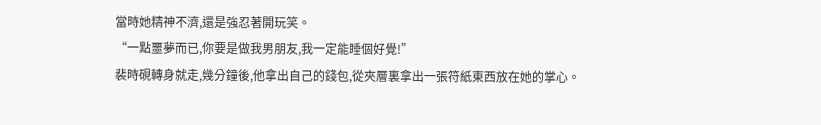當時她精神不濟,還是強忍著開玩笑。
“一點噩夢而已,你要是做我男朋友,我一定能睡個好覺!”
裴時硯轉身就走,幾分鐘後,他拿出自己的錢包,從夾層裏拿出一張符紙東西放在她的掌心。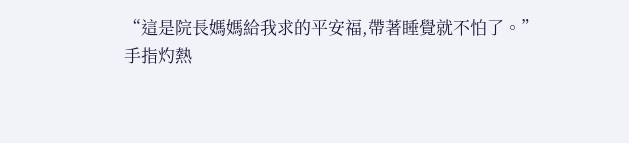“這是院長媽媽給我求的平安福,帶著睡覺就不怕了。”
手指灼熱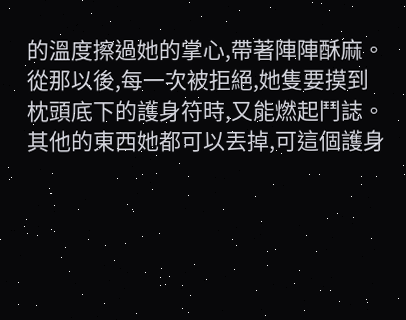的溫度擦過她的掌心,帶著陣陣酥麻。
從那以後,每一次被拒絕,她隻要摸到枕頭底下的護身符時,又能燃起鬥誌。
其他的東西她都可以丟掉,可這個護身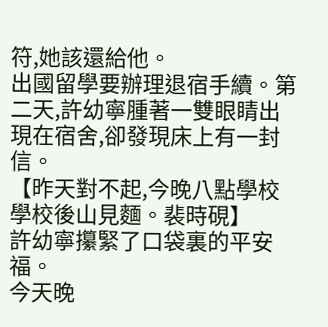符,她該還給他。
出國留學要辦理退宿手續。第二天,許幼寧腫著一雙眼睛出現在宿舍,卻發現床上有一封信。
【昨天對不起,今晚八點學校學校後山見麵。裴時硯】
許幼寧攥緊了口袋裏的平安福。
今天晚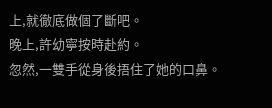上,就徹底做個了斷吧。
晚上,許幼寧按時赴約。
忽然,一雙手從身後捂住了她的口鼻。